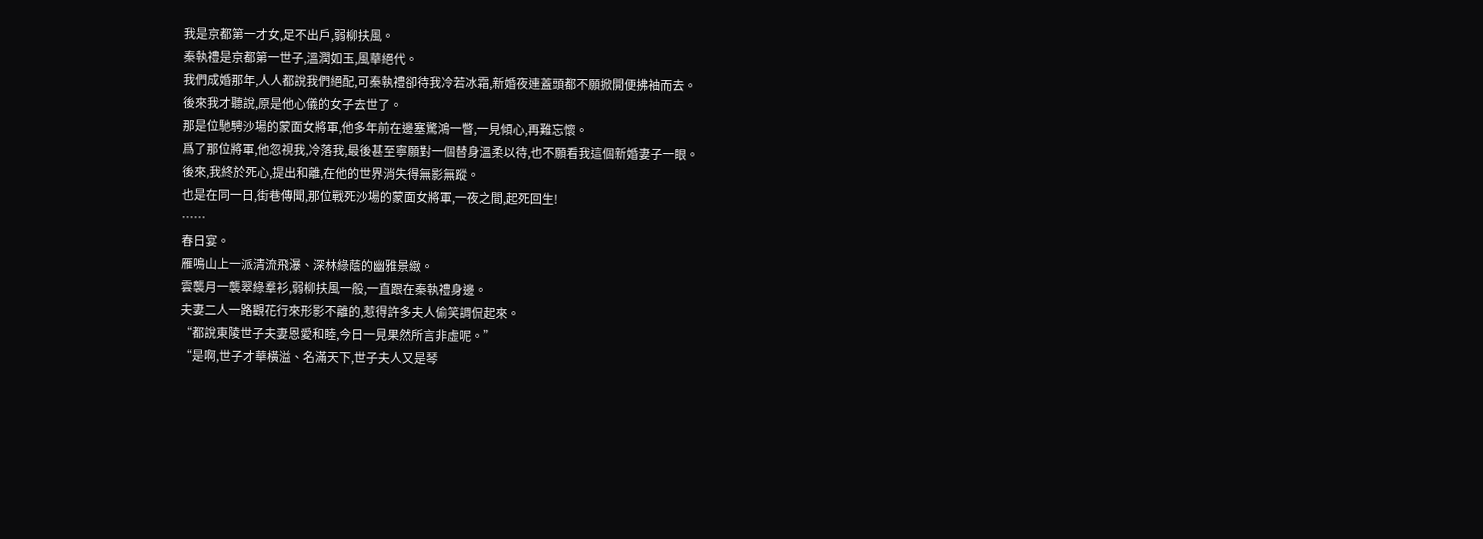我是京都第一才女,足不出戶,弱柳扶風。
秦執禮是京都第一世子,溫潤如玉,風華絕代。
我們成婚那年,人人都說我們絕配,可秦執禮卻待我冷若冰霜,新婚夜連蓋頭都不願掀開便拂袖而去。
後來我才聽說,原是他心儀的女子去世了。
那是位馳騁沙場的蒙面女將軍,他多年前在邊塞驚鴻一瞥,一見傾心,再難忘懷。
爲了那位將軍,他忽視我,冷落我,最後甚至寧願對一個替身溫柔以待,也不願看我這個新婚妻子一眼。
後來,我終於死心,提出和離,在他的世界消失得無影無蹤。
也是在同一日,街巷傳聞,那位戰死沙場的蒙面女將軍,一夜之間,起死回生!
……
春日宴。
雁鳴山上一派清流飛瀑、深林綠蔭的幽雅景緻。
雲襲月一襲翠綠羣衫,弱柳扶風一般,一直跟在秦執禮身邊。
夫妻二人一路觀花行來形影不離的,惹得許多夫人偷笑調侃起來。
“都說東陵世子夫妻恩愛和睦,今日一見果然所言非虛呢。”
“是啊,世子才華橫溢、名滿天下,世子夫人又是琴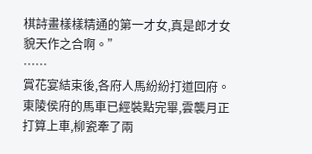棋詩畫樣樣精通的第一才女,真是郎才女貌天作之合啊。”
……
賞花宴結束後,各府人馬紛紛打道回府。
東陵侯府的馬車已經裝點完畢,雲襲月正打算上車,柳瓷牽了兩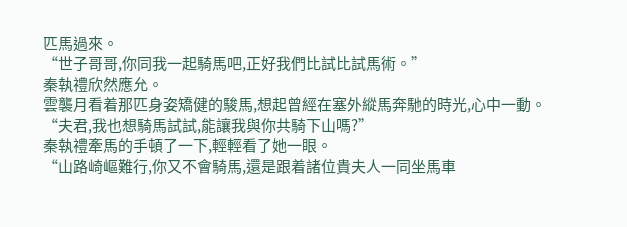匹馬過來。
“世子哥哥,你同我一起騎馬吧,正好我們比試比試馬術。”
秦執禮欣然應允。
雲襲月看着那匹身姿矯健的駿馬,想起曾經在塞外縱馬奔馳的時光,心中一動。
“夫君,我也想騎馬試試,能讓我與你共騎下山嗎?”
秦執禮牽馬的手頓了一下,輕輕看了她一眼。
“山路崎嶇難行,你又不會騎馬,還是跟着諸位貴夫人一同坐馬車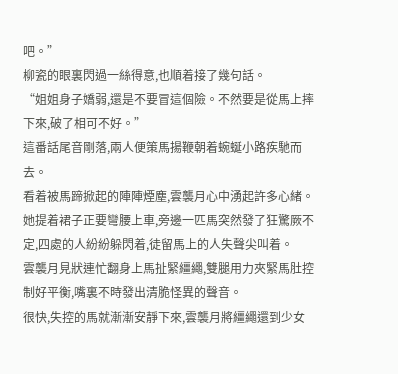吧。”
柳瓷的眼裏閃過一絲得意,也順着接了幾句話。
“姐姐身子嬌弱,還是不要冒這個險。不然要是從馬上摔下來,破了相可不好。”
這番話尾音剛落,兩人便策馬揚鞭朝着蜿蜒小路疾馳而去。
看着被馬蹄掀起的陣陣煙塵,雲襲月心中湧起許多心緒。
她提着裙子正要彎腰上車,旁邊一匹馬突然發了狂驚厥不定,四處的人紛紛躲閃着,徒留馬上的人失聲尖叫着。
雲襲月見狀連忙翻身上馬扯緊繮繩,雙腿用力夾緊馬肚控制好平衡,嘴裏不時發出清脆怪異的聲音。
很快,失控的馬就漸漸安靜下來,雲襲月將繮繩還到少女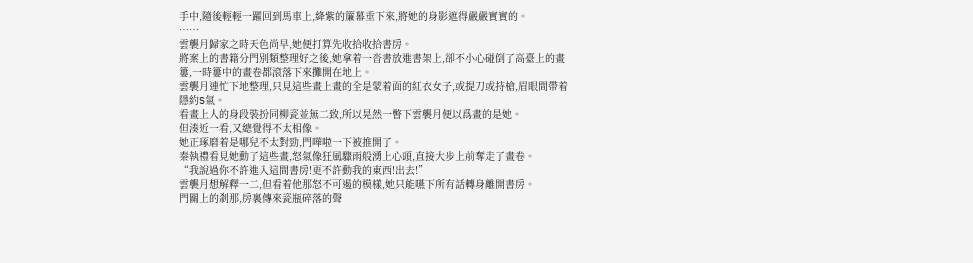手中,隨後輕輕一躍回到馬車上,絳紫的簾幕垂下來,將她的身影遮得嚴嚴實實的。
……
雲襲月歸家之時天色尚早,她便打算先收拾收拾書房。
將案上的書籍分門別類整理好之後,她拿着一沓書放進書架上,卻不小心碰倒了高臺上的畫簍,一時簍中的畫卷都滾落下來攤開在地上。
雲襲月連忙下地整理,只見這些畫上畫的全是蒙着面的紅衣女子,或提刀或持槍,眉眼間帶着隱約S氣。
看畫上人的身段裝扮同柳瓷並無二致,所以晃然一瞥下雲襲月便以爲畫的是她。
但湊近一看,又總覺得不太相像。
她正琢磨着是哪兒不太對勁,門嘩啦一下被推開了。
秦執禮看見她動了這些畫,怒氣像狂風驟雨般湧上心頭,直接大步上前奪走了畫卷。
“我說過你不許進入這間書房!更不許動我的東西!出去!”
雲襲月想解釋一二,但看着他那怒不可遏的模樣,她只能嚥下所有話轉身離開書房。
門關上的剎那,房裏傳來瓷瓶碎落的聲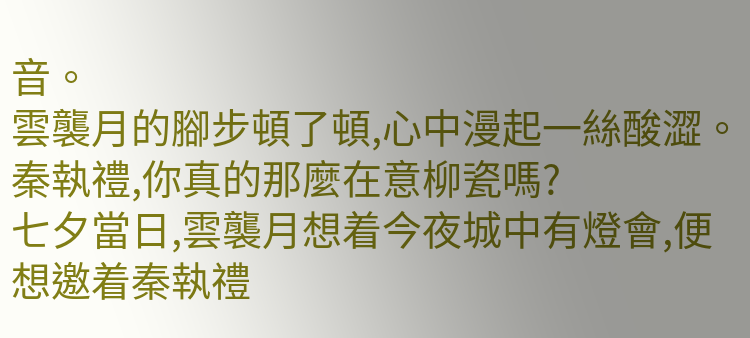音。
雲襲月的腳步頓了頓,心中漫起一絲酸澀。
秦執禮,你真的那麼在意柳瓷嗎?
七夕當日,雲襲月想着今夜城中有燈會,便想邀着秦執禮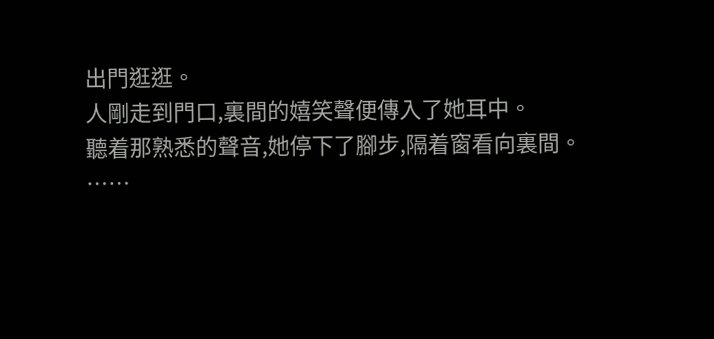出門逛逛。
人剛走到門口,裏間的嬉笑聲便傳入了她耳中。
聽着那熟悉的聲音,她停下了腳步,隔着窗看向裏間。
……